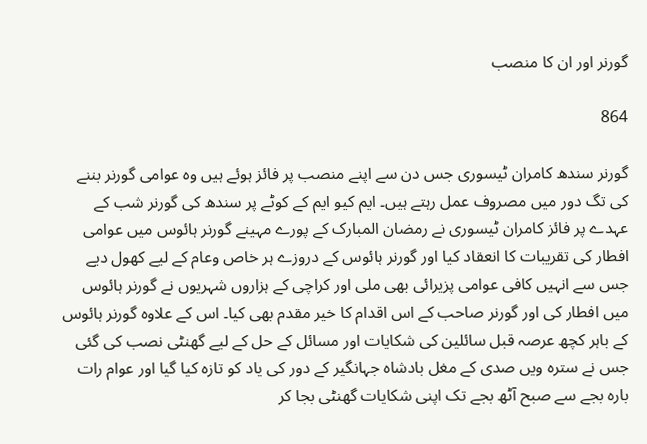گورنر اور ان کا منصب

864

گورنر سندھ کامران ٹیسوری جس دن سے اپنے منصب پر فائز ہوئے ہیں وہ عوامی گورنر بننے کی تگ دور میں مصروف عمل رہتے ہیں۔ ایم کیو ایم کے کوٹے پر سندھ کی گورنر شب کے عہدے پر فائز کامران ٹیسوری نے رمضان المبارک کے پورے مہینے گورنر ہائوس میں عوامی افطار کی تقریبات کا انعقاد کیا اور گورنر ہائوس کے دروزے ہر خاص وعام کے لیے کھول دیے جس سے انہیں کافی عوامی پزیرائی بھی ملی اور کراچی کے ہزاروں شہریوں نے گورنر ہائوس میں افطار کی اور گورنر صاحب کے اس اقدام کا خیر مقدم بھی کیا۔ اس کے علاوہ گورنر ہائوس کے باہر کچھ عرصہ قبل سائلین کی شکایات اور مسائل کے حل کے لیے گھنٹی نصب کی گئی جس نے سترہ ویں صدی کے مغل بادشاہ جہانگیر کے دور کی یاد کو تازہ کیا گیا اور عوام رات بارہ بجے سے صبح آٹھ بجے تک اپنی شکایات گھنٹی بجا کر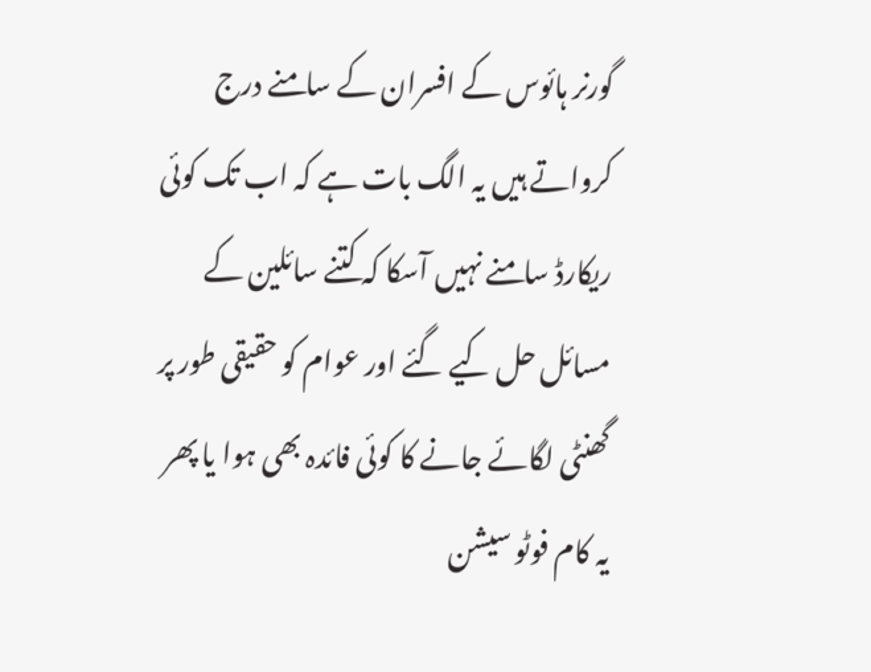گورنر ہائوس کے افسران کے سامنے درج کرواتے ہیں یہ الگ بات ہے کہ اب تک کوئی ریکارڈ سامنے نہیں آسکا کہ کتنے سائلین کے مسائل حل کیے گئے اور عوام کو حقیقی طور پر گھنٹی لگائے جانے کا کوئی فائدہ بھی ہوا یا پھر یہ کام فوٹو سیشن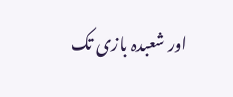اور شعبدہ بازی تک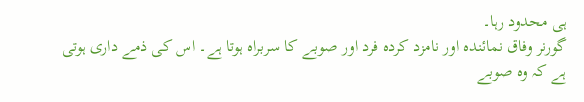ہی محدود رہا۔
گورنر وفاق نمائندہ اور نامزد کردہ فرد اور صوبے کا سربراہ ہوتا ہے۔ اس کی ذمے داری ہوتی ہے کہ وہ صوبے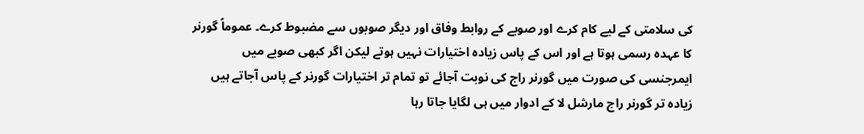کی سلامتی کے لیے کام کرے اور صوبے کے روابط وفاق اور دیگر صوبوں سے مضبوط کرے۔ عموماً گورنر کا عہدہ رسمی ہوتا ہے اور اس کے پاس زیادہ اختیارات نہیں ہوتے لیکن اگر کبھی صوبے میں ایمرجنسی کی صورت میں گورنر راج کی نوبت آجائے تو تمام تر اختیارات گورنر کے پاس آجاتے ہیں زیادہ تر گورنر راج مارشل لا کے ادوار میں ہی لگایا جاتا رہا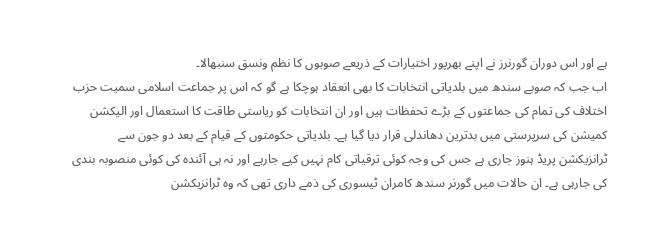ہے اور اس دوران گورنرز نے اپنے بھرپور اختیارات کے ذریعے صوبوں کا نظم ونسق سنبھالا۔
اب جب کہ صوبے سندھ میں بلدیاتی انتخابات کا بھی انعقاد ہوچکا ہے گو کہ اس پر جماعت اسلامی سمیت حزب اختلاف کی تمام کی جماعتوں کے بڑے تحفظات ہیں اور ان انتخابات کو ریاستی طاقت کا استعمال اور الیکشن کمیشن کی سرپرستی میں بدترین دھاندلی قرار دیا گیا ہے۔ بلدیاتی حکومتوں کے قیام کے بعد دو جون سے ٹرانزیکشن پریڈ ہنوز جاری ہے جس کی وجہ کوئی ترقیاتی کام نہیں کیے جارہے اور نہ ہی آئندہ کی کوئی منصوبہ بندی کی جارہی ہے۔ ان حالات میں گورنر سندھ کامران ٹیسوری کی ذمے داری تھی کہ وہ ٹرانزیکشن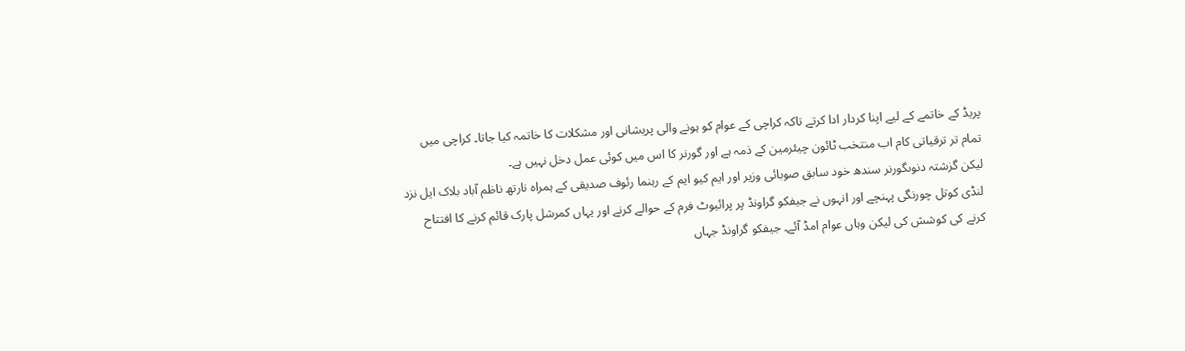پریڈ کے خاتمے کے لیے اپنا کردار ادا کرتے تاکہ کراچی کے عوام کو ہونے والی پریشانی اور مشکلات کا خاتمہ کیا جاتا۔ کراچی میں تمام تر ترقیاتی کام اب منتخب ٹائون چیئرمین کے ذمہ ہے اور گورنر کا اس میں کوئی عمل دخل نہیں ہے۔
لیکن گزشتہ دنوںگورنر سندھ خود سابق صوبائی وزیر اور ایم کیو ایم کے رہنما رئوف صدیقی کے ہمراہ نارتھ ناظم آباد بلاک ایل نزد لنڈی کوتل چورنگی پہنچے اور انہوں نے جیفکو گراونڈ پر پرائیوٹ فرم کے حوالے کرنے اور یہاں کمرشل پارک قائم کرنے کا افتتاح کرنے کی کوشش کی لیکن وہاں عوام امڈ آئے۔ جیفکو گراونڈ جہاں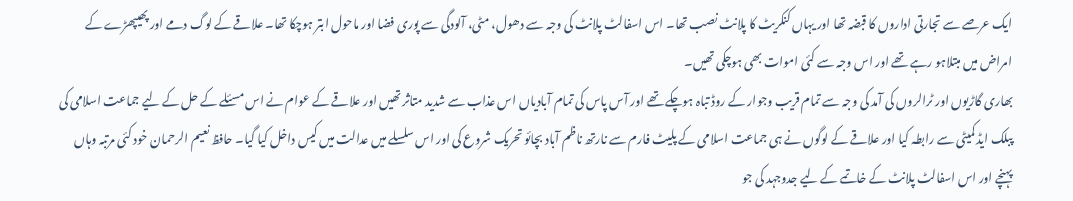ایک عرصے سے تجارتی اداروں کا قبضہ تھا اور یہاں کنکریٹ کا پلانٹ نصب تھا۔ اس اسفالٹ پلانٹ کی وجہ سے دھول، مٹی، آلودگی سے پوری فضا اور ماحول ابتر ہوچکا تھا۔ علاقے کے لوگ دمے اور پھیپھڑے کے امراض میں مبتلاہو رہے تھے اور اس وجہ سے کئی اموات بھی ہوچکی تھیں۔
بھاری گاڑیوں اور ٹرالروں کی آمد کی وجہ سے تمام قریب وجوار کے روڈ تباہ ہوچکے تھے اور آس پاس کی تمام آبادیاں اس عذاب سے شدید متاثر تھیں اور علاقے کے عوام نے اس مسئلے کے حل کے لیے جماعت اسلامی کی پبلک ایڈ کمیٹی سے رابطہ کیا اور علاقے کے لوگوں نے ہی جماعت اسلامی کے پلیٹ فارم سے نارتھ ناظم آباد بچائو تحریک شروع کی اور اس سلسلے میں عدالت میں کیس داخل کیا گیا۔ حافظ نعیم الرحمان خود کئی مرتبہ وہاں پہنچے اور اس اسفالٹ پلانٹ کے خاتمے کے لیے جدوجہد کی جو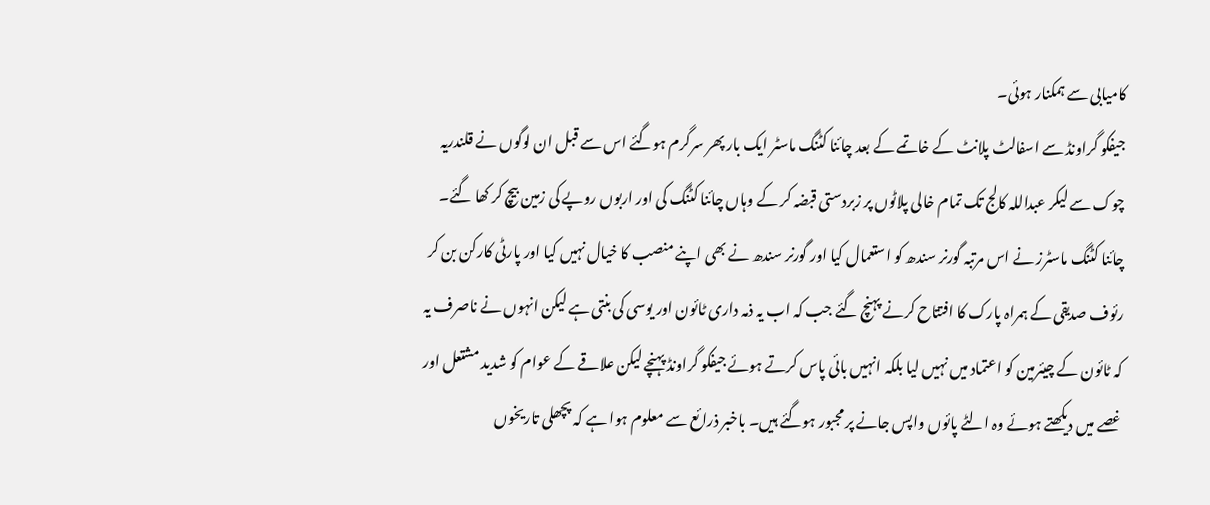کامیابی سے ہمکنار ہوئی۔
جیفکو گراونڈ سے اسفالٹ پلانٹ کے خاتمے کے بعد چائنا کٹنگ ماسٹر ایک بار پھر سرگرم ہوگئے اس سے قبل ان لوگوں نے قلندریہ چوک سے لیکر عبداللہ کالج تک تمام خالی پلاٹوں پر زبردستی قبضہ کر کے وہاں چائنا کٹنگ کی اور اربوں روپے کی زمین بیچ کر کھا گئے۔ چائنا کٹنگ ماسٹرز نے اس مرتبہ گورنر سندھ کو استعمال کیا اور گورنر سندھ نے بھی اپنے منصب کا خیال نہیں کیا اور پارٹی کارکن بن کر رئوف صدیقی کے ہمراہ پارک کا افتتاح کرنے پہنچ گئے جب کہ اب یہ ذمہ داری ٹائون اور یوسی کی بنتی ہے لیکن انہوں نے ناصرف یہ کہ ٹائون کے چیئرمین کو اعتماد میں نہیں لیا بلکہ انہیں بائی پاس کرتے ہوئے جیفکو گراونڈ پہنچے لیکن علاقے کے عوام کو شدید مشتعل اور غصے میں دیکھتے ہوئے وہ الٹے پائوں واپس جانے پر مجبور ہوگئے ہیں۔ باخبر ذرائع سے معلوم ہوا ہے کہ پچھلی تاریخوں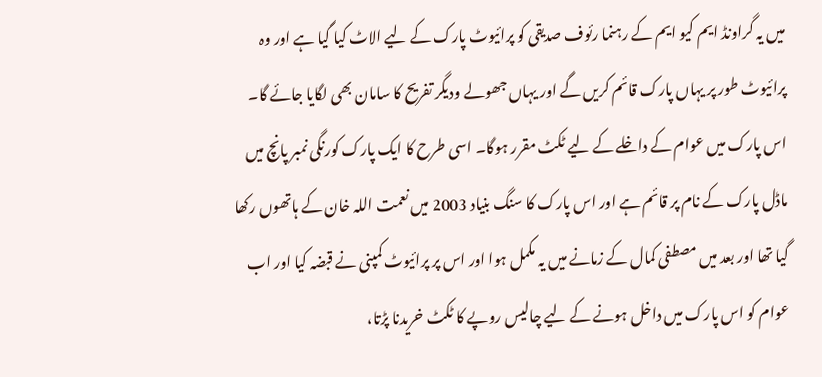میں یہ گراونڈ ایم کیو ایم کے رہنما رئوف صدیقی کو پرائیوٹ پارک کے لیے الاٹ کیا گیا ہے اور وہ پرائیوٹ طور پر یہاں پارک قائم کریں گے اور یہاں جھولے ودیگر تفریح کا سامان بھی لگایا جائے گا۔ اس پارک میں عوام کے داخلے کے لیے ٹکٹ مقرر ہوگا۔ اسی طرح کا ایک پارک کورنگی نمبر پانچ میں ماڈل پارک کے نام پر قائم ہے اور اس پارک کا سنگ بنیاد 2003 میں نعمت اللہ خان کے ہاتھوں رکھا گیا تھا اور بعد میں مصطفی کمال کے زمانے میں یہ مکمل ہوا اور اس پر پرائیوٹ کمپنی نے قبضہ کیا اور اب عوام کو اس پارک میں داخل ہونے کے لیے چالیس روپے کا ٹکٹ خریدنا پڑتا،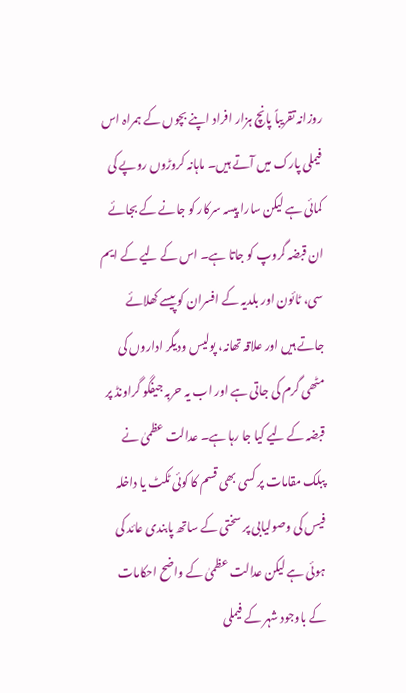روزانہ تقریباً پانچ ہزار افراد اپنے بچوں کے ہمراہ اس فیملی پارک میں آتے ہیں۔ ماہانہ کروڑوں روپے کی کمائی ہے لیکن سارا پیسہ سرکار کو جانے کے بجائے ان قبضہ گروپ کو جاتا ہے۔ اس کے لیے کے ایم سی، ٹائون اور بلدیہ کے افسران کو پیسے کھلائے جاتے ہیں اور علاقہ تھانہ، پولیس ودیگر اداروں کی مٹھی گرم کی جاتی ہے اور اب یہ حربہ جیفگو گراونڈ پر قبضہ کے لیے کیا جا رہا ہے۔ عدالت عظمیٰ نے پبلک مقامات پر کسی بھی قسم کا کوئی ٹکٹ یا داخلہ فیس کی وصولیابی پر سختی کے ساتھ پابندی عائد کی ہوئی ہے لیکن عدالت عظمیٰ کے واضح احکامات کے باوجود شہر کے فیملی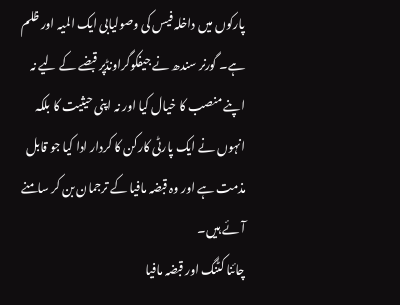پارکوں میں داخلہ فیس کی وصولیابی ایک المیہ اور ظلم ہے۔ گورنر سندھ نے جیفکوگراونڈپر قبضے کے لیے نہ اپنے منصب کا خیال کیا اور نہ اپنی حیثیت کا بلکہ انہوں نے ایک پارٹی کارکن کا کردار ادا کیا جو قابل مذمت ہے اور وہ قبضہ مافیا کے ترجمان بن کر سامنے آئے ہیں۔
چائنا کٹنگ اور قبضہ مافیا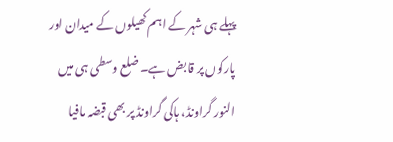پہلے ہی شہر کے اہم کھیلوں کے میدان اور پارکوں پر قابض ہے۔ ضلع وسطی ہی میں النور گراونڈ، ہاکی گراونڈ پر بھی قبضہ مافیا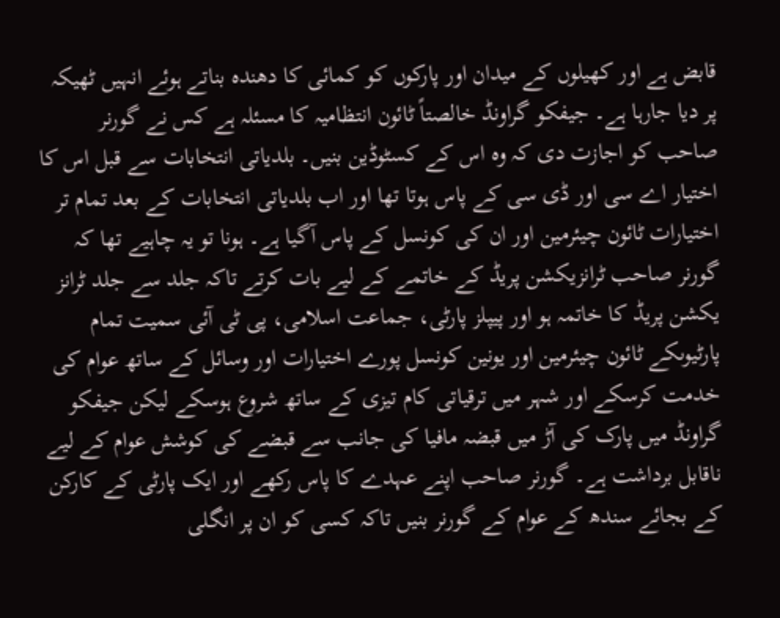قابض ہے اور کھیلوں کے میدان اور پارکوں کو کمائی کا دھندہ بناتے ہوئے انہیں ٹھیکہ پر دیا جارہا ہے۔ جیفکو گراونڈ خالصتاً ٹائون انتظامیہ کا مسئلہ ہے کس نے گورنر صاحب کو اجازت دی کہ وہ اس کے کسٹوڈین بنیں۔ بلدیاتی انتخابات سے قبل اس کا اختیار اے سی اور ڈی سی کے پاس ہوتا تھا اور اب بلدیاتی انتخابات کے بعد تمام تر اختیارات ٹائون چیئرمین اور ان کی کونسل کے پاس آگیا ہے۔ ہونا تو یہ چاہیے تھا کہ گورنر صاحب ٹرانزیکشن پریڈ کے خاتمے کے لیے بات کرتے تاکہ جلد سے جلد ٹرانز یکشن پریڈ کا خاتمہ ہو اور پیپلز پارٹی، جماعت اسلامی، پی ٹی آئی سمیت تمام پارٹیوںکے ٹائون چیئرمین اور یونین کونسل پورے اختیارات اور وسائل کے ساتھ عوام کی خدمت کرسکے اور شہر میں ترقیاتی کام تیزی کے ساتھ شروع ہوسکے لیکن جیفکو گراونڈ میں پارک کی آڑ میں قبضہ مافیا کی جانب سے قبضے کی کوشش عوام کے لیے ناقابل برداشت ہے۔ گورنر صاحب اپنے عہدے کا پاس رکھے اور ایک پارٹی کے کارکن کے بجائے سندھ کے عوام کے گورنر بنیں تاکہ کسی کو ان پر انگلی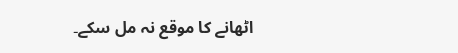اٹھانے کا موقع نہ مل سکے۔